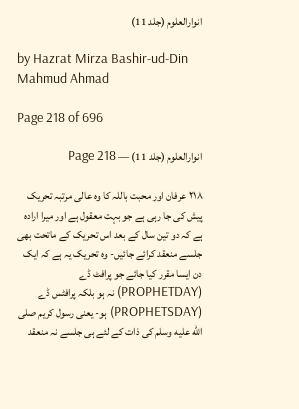انوارالعلوم (جلد 11)

by Hazrat Mirza Bashir-ud-Din Mahmud Ahmad

Page 218 of 696

انوارالعلوم (جلد 11) — Page 218

۲۱۸ عرفان اور محبت باللہ کا وہ عالی مرتبہ تحریک پیش کی جا رہی ہے جو بہت معقول ہے اور میرا ارادہ ہے کہ دو تین سال کے بعد اس تحریک کے ماتحت بھی جلسے منعقد کرائے جائیں- وہ تحریک یہ ہے کہ ایک دن ایسا مقرر کیا جائے جو پرافٹ ڈے (PROPHETDAY) نہ ہو بلکہ پرافٹس ڈے (PROPHETSDAY) ہو- یعنی رسول کریم صلى الله عليه وسلم کی ذات کے لئے ہی جلسے نہ منعقد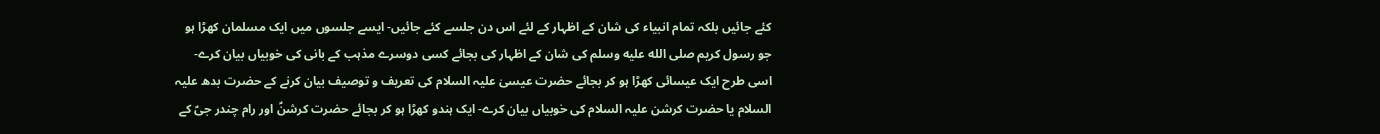کئے جائیں بلکہ تمام انبیاء کی شان کے اظہار کے لئے اس دن جلسے کئے جائیں- ایسے جلسوں میں ایک مسلمان کھڑا ہو جو رسول کریم صلى الله عليه وسلم کی شان کے اظہار کی بجائے کسی دوسرے مذہب کے بانی کی خوبیاں بیان کرے- اسی طرح ایک عیسائی کھڑا ہو کر بجائے حضرت عیسیٰ علیہ السلام کی تعریف و توصیف بیان کرنے کے حضرت بدھ علیہ السلام یا حضرت کرشن علیہ السلام کی خوبیاں بیان کرے- ایک ہندو کھڑا ہو کر بجائے حضرت کرشنؑ اور رام چندر جیؑ کے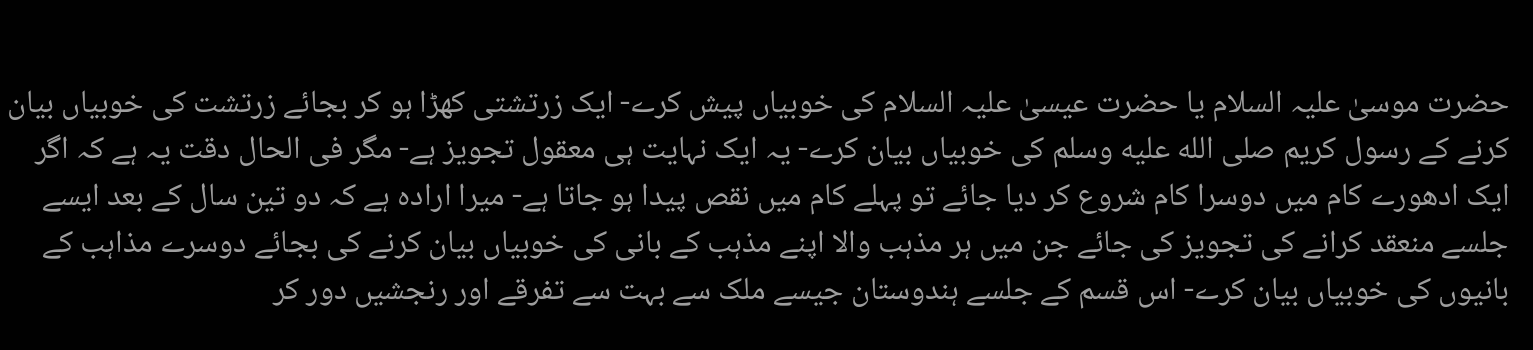حضرت موسیٰ علیہ السلام یا حضرت عیسیٰ علیہ السلام کی خوبیاں پیش کرے- ایک زرتشتی کھڑا ہو کر بجائے زرتشت کی خوبیاں بیان کرنے کے رسول کریم صلى الله عليه وسلم کی خوبیاں بیان کرے- یہ ایک نہایت ہی معقول تجویز ہے- مگر فی الحال دقت یہ ہے کہ اگر ایک ادھورے کام میں دوسرا کام شروع کر دیا جائے تو پہلے کام میں نقص پیدا ہو جاتا ہے- میرا ارادہ ہے کہ دو تین سال کے بعد ایسے جلسے منعقد کرانے کی تجویز کی جائے جن میں ہر مذہب والا اپنے مذہب کے بانی کی خوبیاں بیان کرنے کی بجائے دوسرے مذاہب کے بانیوں کی خوبیاں بیان کرے- اس قسم کے جلسے ہندوستان جیسے ملک سے بہت سے تفرقے اور رنجشیں دور کر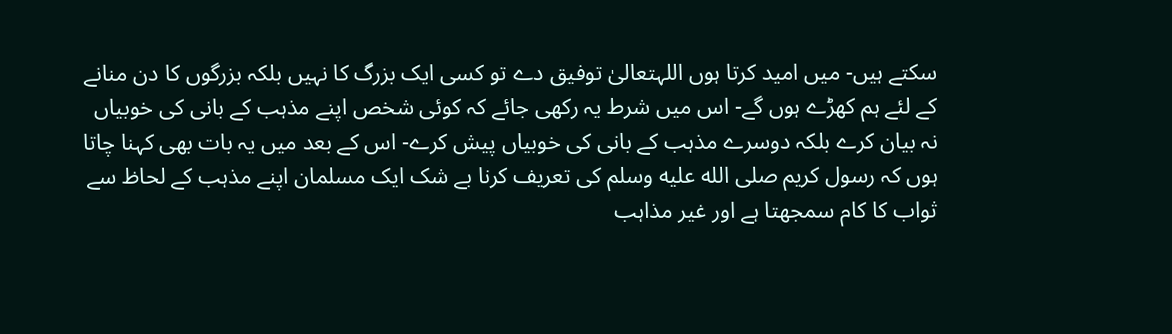سکتے ہیں- میں امید کرتا ہوں اللہتعالیٰ توفیق دے تو کسی ایک بزرگ کا نہیں بلکہ بزرگوں کا دن منانے کے لئے ہم کھڑے ہوں گے- اس میں شرط یہ رکھی جائے کہ کوئی شخص اپنے مذہب کے بانی کی خوبیاں نہ بیان کرے بلکہ دوسرے مذہب کے بانی کی خوبیاں پیش کرے- اس کے بعد میں یہ بات بھی کہنا چاتا ہوں کہ رسول کریم صلى الله عليه وسلم کی تعریف کرنا بے شک ایک مسلمان اپنے مذہب کے لحاظ سے ثواب کا کام سمجھتا ہے اور غیر مذاہب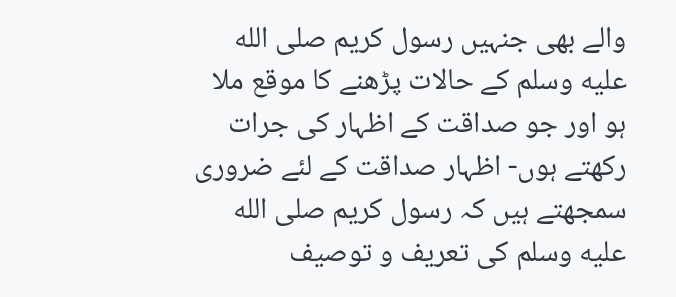والے بھی جنہیں رسول کریم صلى الله عليه وسلم کے حالات پڑھنے کا موقع ملا ہو اور جو صداقت کے اظہار کی جرات رکھتے ہوں- اظہار صداقت کے لئے ضروری سمجھتے ہیں کہ رسول کریم صلى الله عليه وسلم کی تعریف و توصیف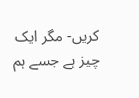کریں- مگر ایک چیز ہے جسے ہم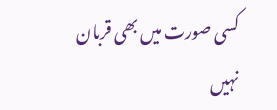کسی صورت میں بھی قربان نہیں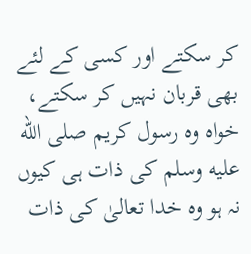کر سکتے اور کسی کے لئے بھی قربان نہیں کر سکتے، خواہ وہ رسول کریم صلى الله عليه وسلم کی ذات ہی کیوں نہ ہو وہ خدا تعالیٰ کی ذات